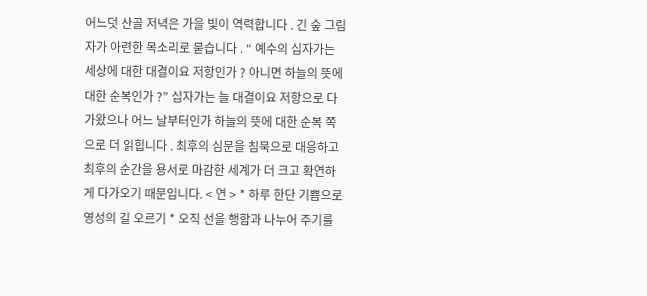어느덧 산골 저녁은 가을 빛이 역력합니다 . 긴 숲 그림자가 아련한 목소리로 묻습니다 . “ 예수의 십자가는 세상에 대한 대결이요 저항인가 ? 아니면 하늘의 뜻에 대한 순복인가 ?” 십자가는 늘 대결이요 저항으로 다가왔으나 어느 날부터인가 하늘의 뜻에 대한 순복 쪽으로 더 읽힙니다 . 최후의 심문을 침묵으로 대응하고 최후의 순간을 용서로 마감한 세계가 더 크고 확연하게 다가오기 때문입니다. < 연 > * 하루 한단 기쁨으로 영성의 길 오르기 * 오직 선을 행함과 나누어 주기를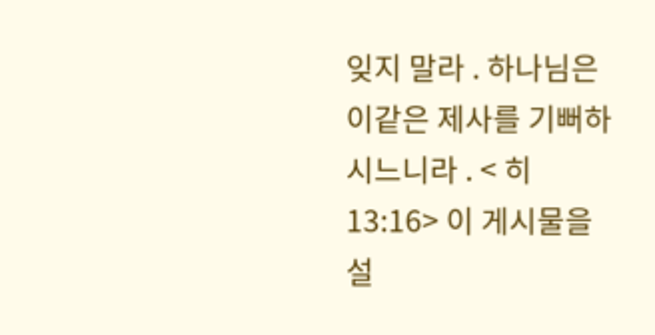잊지 말라 . 하나님은 이같은 제사를 기뻐하시느니라 . < 히 13:16> 이 게시물을
설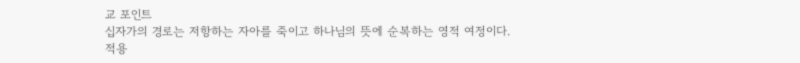교 포인트
십자가의 경로는 저항하는 자아를 죽이고 하나님의 뜻에 순복하는 영적 여정이다.
적용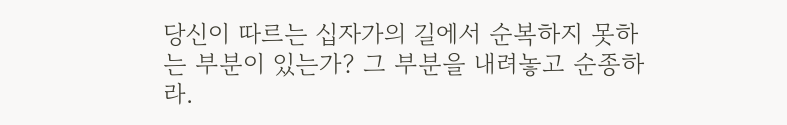당신이 따르는 십자가의 길에서 순복하지 못하는 부분이 있는가? 그 부분을 내려놓고 순종하라.